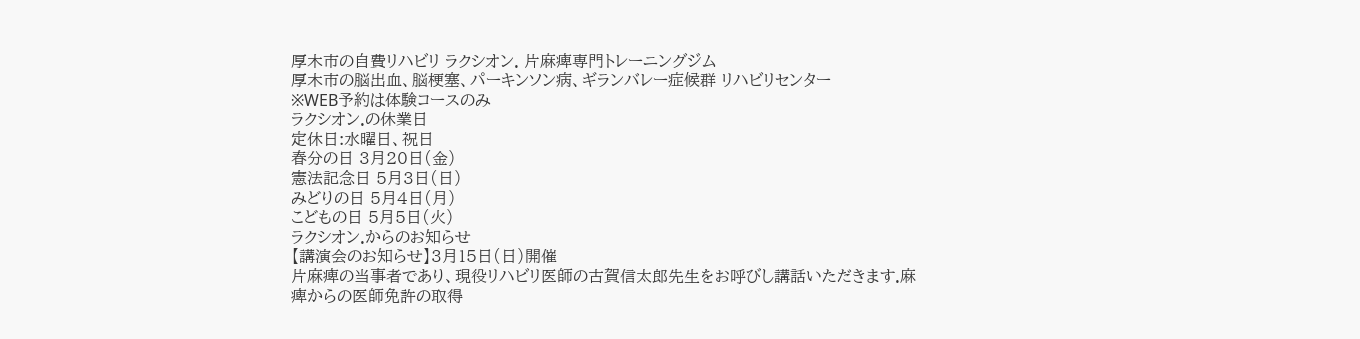厚木市の自費リハビリ ラクシオン. 片麻痺専門トレーニングジム
厚木市の脳出血、脳梗塞、パーキンソン病、ギランバレー症候群 リハビリセンター
※WEB予約は体験コースのみ
ラクシオン.の休業日
定休日:水曜日、祝日
春分の日 3月20日(金)
憲法記念日 5月3日(日)
みどりの日 5月4日(月)
こどもの日 5月5日(火)
ラクシオン.からのお知らせ
【講演会のお知らせ】3月15日(日)開催
片麻痺の当事者であり、現役リハビリ医師の古賀信太郎先生をお呼びし講話いただきます.麻痺からの医師免許の取得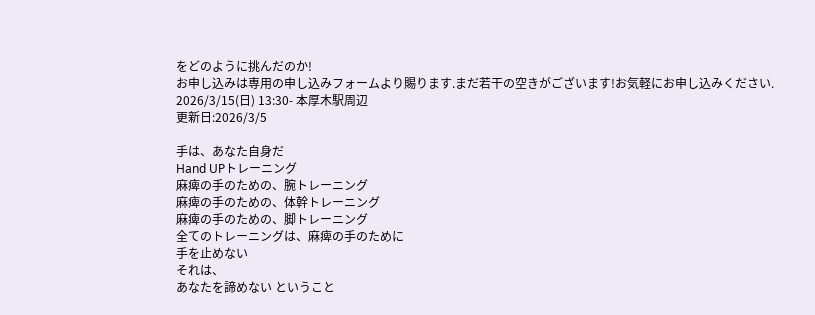をどのように挑んだのか!
お申し込みは専用の申し込みフォームより賜ります.まだ若干の空きがございます!お気軽にお申し込みください.
2026/3/15(日) 13:30- 本厚木駅周辺
更新日:2026/3/5

手は、あなた自身だ
Hand UPトレーニング
麻痺の手のための、腕トレーニング
麻痺の手のための、体幹トレーニング
麻痺の手のための、脚トレーニング
全てのトレーニングは、麻痺の手のために
手を止めない
それは、
あなたを諦めない ということ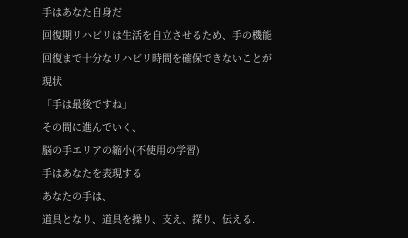手はあなた自身だ
回復期リハビリは生活を自立させるため、手の機能回復まで十分なリハビリ時間を確保できないことが現状
「手は最後ですね」
その間に進んでいく、
脳の手エリアの縮小(不使用の学習)
手はあなたを表現する
あなたの手は、
道具となり、道具を操り、支え、探り、伝える.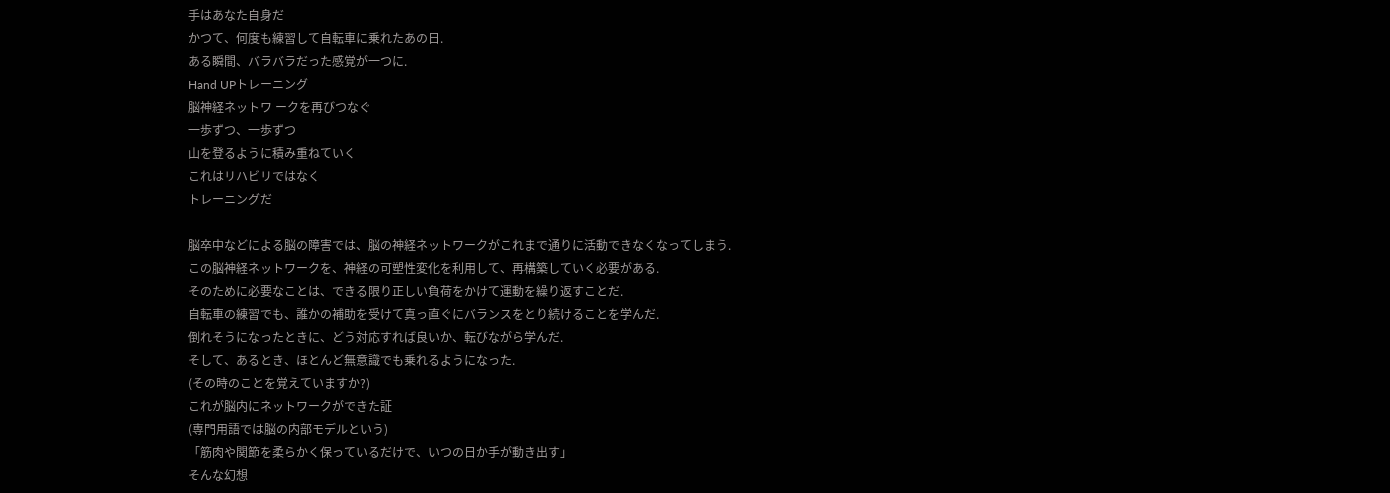手はあなた自身だ
かつて、何度も練習して自転車に乗れたあの日.
ある瞬間、バラバラだった感覚が一つに.
Hand UPトレーニング
脳神経ネットワ ークを再びつなぐ
一歩ずつ、一歩ずつ
山を登るように積み重ねていく
これはリハビリではなく
トレーニングだ

脳卒中などによる脳の障害では、脳の神経ネットワークがこれまで通りに活動できなくなってしまう.
この脳神経ネットワークを、神経の可塑性変化を利用して、再構築していく必要がある.
そのために必要なことは、できる限り正しい負荷をかけて運動を繰り返すことだ.
自転車の練習でも、誰かの補助を受けて真っ直ぐにバランスをとり続けることを学んだ.
倒れそうになったときに、どう対応すれば良いか、転びながら学んだ.
そして、あるとき、ほとんど無意識でも乗れるようになった.
(その時のことを覚えていますか?)
これが脳内にネットワークができた証
(専門用語では脳の内部モデルという)
「筋肉や関節を柔らかく保っているだけで、いつの日か手が動き出す」
そんな幻想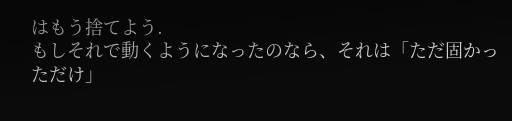はもう捨てよう.
もしそれで動くようになったのなら、それは「ただ固かっただけ」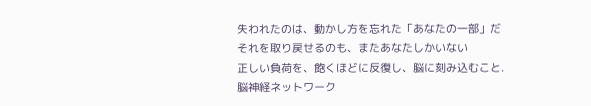失われたのは、動かし方を忘れた「あなたの一部」だ
それを取り戻せるのも、またあなたしかいない
正しい負荷を、飽くほどに反復し、脳に刻み込むこと.
脳神経ネットワーク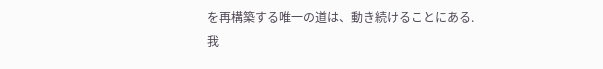を再構築する唯一の道は、動き続けることにある.
我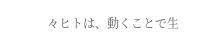々ヒトは、動くことで生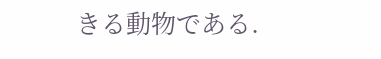きる動物である.